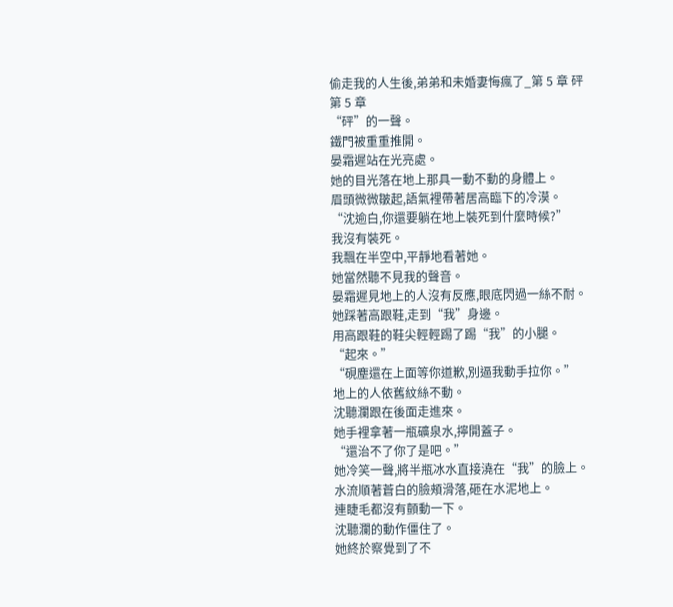偷走我的人生後,弟弟和未婚妻悔瘋了_第 5 章 砰
第 5 章
“砰”的一聲。
鐵門被重重推開。
晏霜遲站在光亮處。
她的目光落在地上那具一動不動的身體上。
眉頭微微皺起,語氣裡帶著居高臨下的冷漠。
“沈逾白,你還要躺在地上裝死到什麼時候?”
我沒有裝死。
我飄在半空中,平靜地看著她。
她當然聽不見我的聲音。
晏霜遲見地上的人沒有反應,眼底閃過一絲不耐。
她踩著高跟鞋,走到“我”身邊。
用高跟鞋的鞋尖輕輕踢了踢“我”的小腿。
“起來。”
“硯塵還在上面等你道歉,別逼我動手拉你。”
地上的人依舊紋絲不動。
沈聽瀾跟在後面走進來。
她手裡拿著一瓶礦泉水,擰開蓋子。
“還治不了你了是吧。”
她冷笑一聲,將半瓶冰水直接澆在“我”的臉上。
水流順著蒼白的臉頰滑落,砸在水泥地上。
連睫毛都沒有顫動一下。
沈聽瀾的動作僵住了。
她終於察覺到了不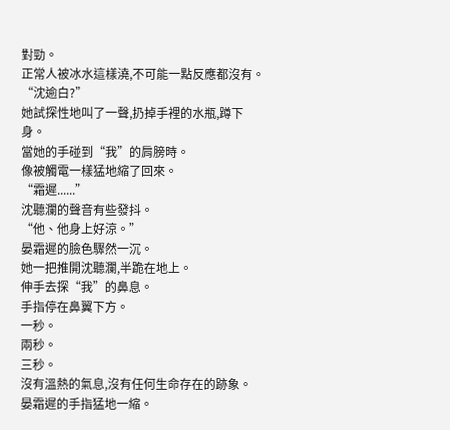對勁。
正常人被冰水這樣澆,不可能一點反應都沒有。
“沈逾白?”
她試探性地叫了一聲,扔掉手裡的水瓶,蹲下身。
當她的手碰到“我”的肩膀時。
像被觸電一樣猛地縮了回來。
“霜遲......”
沈聽瀾的聲音有些發抖。
“他、他身上好涼。”
晏霜遲的臉色驟然一沉。
她一把推開沈聽瀾,半跪在地上。
伸手去探“我”的鼻息。
手指停在鼻翼下方。
一秒。
兩秒。
三秒。
沒有溫熱的氣息,沒有任何生命存在的跡象。
晏霜遲的手指猛地一縮。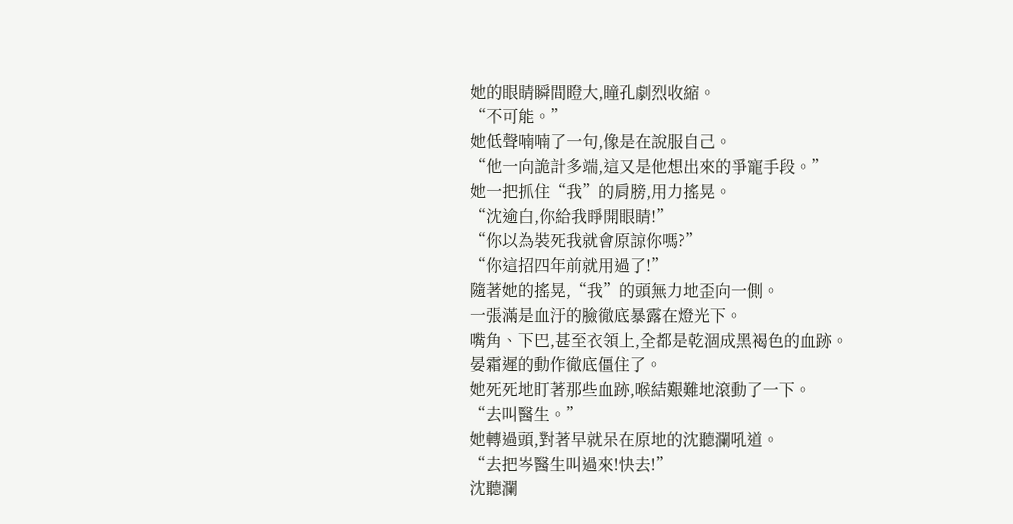她的眼睛瞬間瞪大,瞳孔劇烈收縮。
“不可能。”
她低聲喃喃了一句,像是在說服自己。
“他一向詭計多端,這又是他想出來的爭寵手段。”
她一把抓住“我”的肩膀,用力搖晃。
“沈逾白,你給我睜開眼睛!”
“你以為裝死我就會原諒你嗎?”
“你這招四年前就用過了!”
隨著她的搖晃,“我”的頭無力地歪向一側。
一張滿是血汙的臉徹底暴露在燈光下。
嘴角、下巴,甚至衣領上,全都是乾涸成黑褐色的血跡。
晏霜遲的動作徹底僵住了。
她死死地盯著那些血跡,喉結艱難地滾動了一下。
“去叫醫生。”
她轉過頭,對著早就呆在原地的沈聽瀾吼道。
“去把岑醫生叫過來!快去!”
沈聽瀾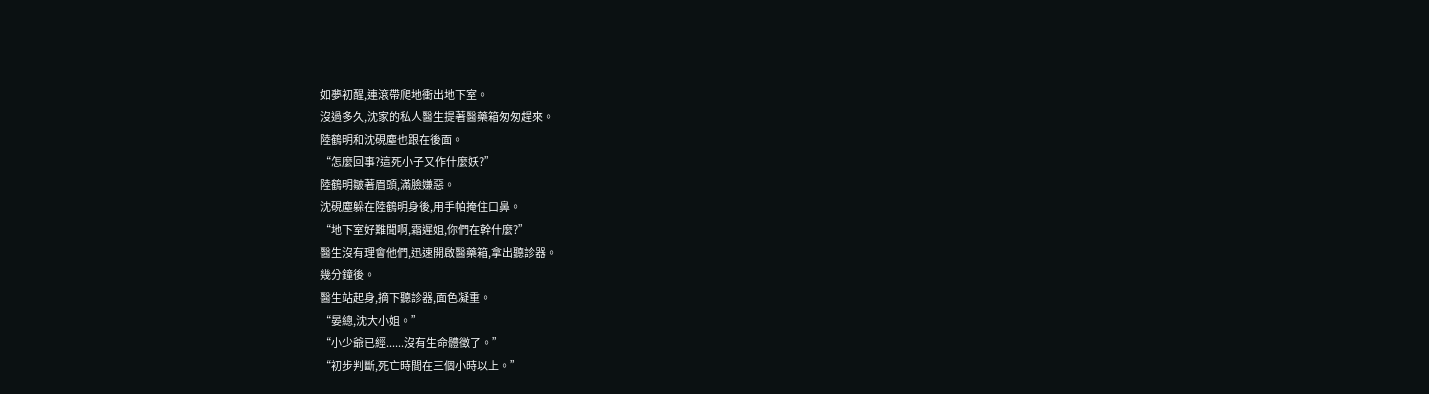如夢初醒,連滾帶爬地衝出地下室。
沒過多久,沈家的私人醫生提著醫藥箱匆匆趕來。
陸鶴明和沈硯塵也跟在後面。
“怎麼回事?這死小子又作什麼妖?”
陸鶴明皺著眉頭,滿臉嫌惡。
沈硯塵躲在陸鶴明身後,用手帕掩住口鼻。
“地下室好難聞啊,霜遲姐,你們在幹什麼?”
醫生沒有理會他們,迅速開啟醫藥箱,拿出聽診器。
幾分鐘後。
醫生站起身,摘下聽診器,面色凝重。
“晏總,沈大小姐。”
“小少爺已經......沒有生命體徵了。”
“初步判斷,死亡時間在三個小時以上。”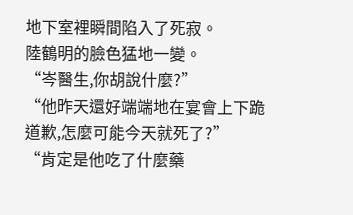地下室裡瞬間陷入了死寂。
陸鶴明的臉色猛地一變。
“岑醫生,你胡說什麼?”
“他昨天還好端端地在宴會上下跪道歉,怎麼可能今天就死了?”
“肯定是他吃了什麼藥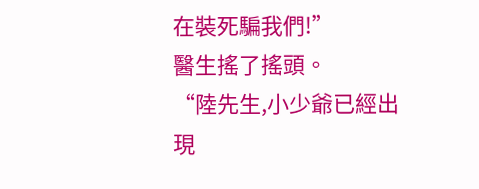在裝死騙我們!”
醫生搖了搖頭。
“陸先生,小少爺已經出現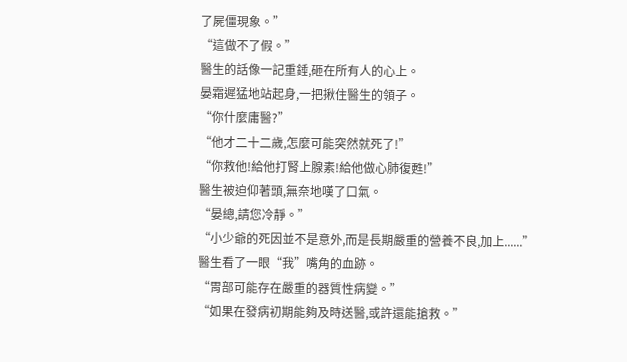了屍僵現象。”
“這做不了假。”
醫生的話像一記重錘,砸在所有人的心上。
晏霜遲猛地站起身,一把揪住醫生的領子。
“你什麼庸醫?”
“他才二十二歲,怎麼可能突然就死了!”
“你救他!給他打腎上腺素!給他做心肺復甦!”
醫生被迫仰著頭,無奈地嘆了口氣。
“晏總,請您冷靜。”
“小少爺的死因並不是意外,而是長期嚴重的營養不良,加上......”
醫生看了一眼“我”嘴角的血跡。
“胃部可能存在嚴重的器質性病變。”
“如果在發病初期能夠及時送醫,或許還能搶救。”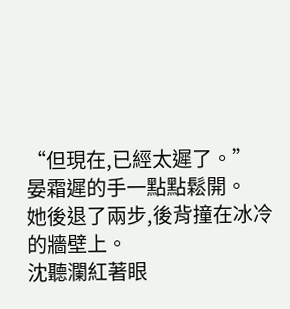“但現在,已經太遲了。”
晏霜遲的手一點點鬆開。
她後退了兩步,後背撞在冰冷的牆壁上。
沈聽瀾紅著眼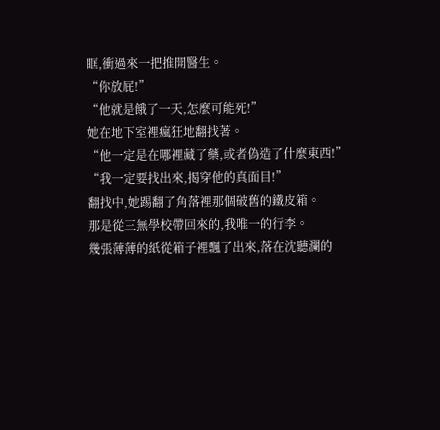眶,衝過來一把推開醫生。
“你放屁!”
“他就是餓了一天,怎麼可能死!”
她在地下室裡瘋狂地翻找著。
“他一定是在哪裡藏了藥,或者偽造了什麼東西!”
“我一定要找出來,揭穿他的真面目!”
翻找中,她踢翻了角落裡那個破舊的鐵皮箱。
那是從三無學校帶回來的,我唯一的行李。
幾張薄薄的紙從箱子裡飄了出來,落在沈聽瀾的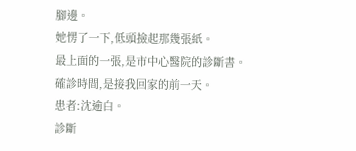腳邊。
她愣了一下,低頭撿起那幾張紙。
最上面的一張,是市中心醫院的診斷書。
確診時間,是接我回家的前一天。
患者:沈逾白。
診斷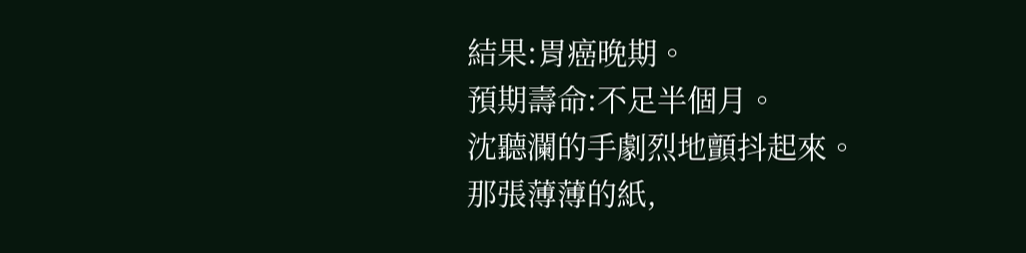結果:胃癌晚期。
預期壽命:不足半個月。
沈聽瀾的手劇烈地顫抖起來。
那張薄薄的紙,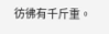彷彿有千斤重。